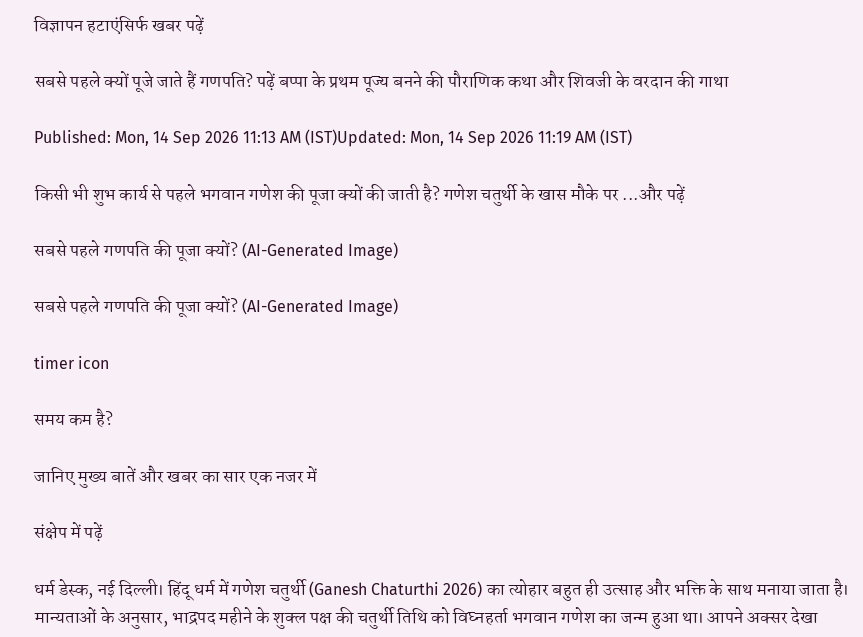विज्ञापन हटाएंसिर्फ खबर पढ़ें

सबसे पहले क्यों पूजे जाते हैं गणपति? पढ़ें बप्पा के प्रथम पूज्य बनने की पौराणिक कथा और शिवजी के वरदान की गाथा

Published: Mon, 14 Sep 2026 11:13 AM (IST)Updated: Mon, 14 Sep 2026 11:19 AM (IST)

किसी भी शुभ कार्य से पहले भगवान गणेश की पूजा क्यों की जाती है? गणेश चतुर्थी के खास मौके पर ...और पढ़ें

सबसे पहले गणपति की पूजा क्यों? (AI-Generated Image)

सबसे पहले गणपति की पूजा क्यों? (AI-Generated Image)

timer icon

समय कम है?

जानिए मुख्य बातें और खबर का सार एक नजर में

संक्षेप में पढ़ें

धर्म डेस्क, नई दिल्ली। हिंदू धर्म में गणेश चतुर्थी (Ganesh Chaturthi 2026) का त्योहार बहुत ही उत्साह और भक्ति के साथ मनाया जाता है। मान्यताओं के अनुसार, भाद्रपद महीने के शुक्ल पक्ष की चतुर्थी तिथि को विघ्नहर्ता भगवान गणेश का जन्म हुआ था। आपने अक्सर देखा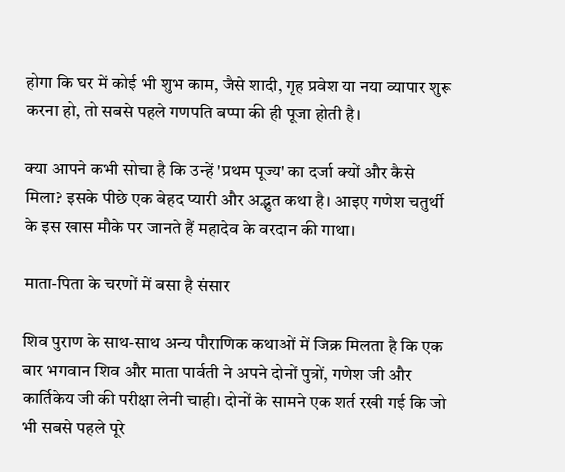होगा कि घर में कोई भी शुभ काम, जैसे शादी, गृह प्रवेश या नया व्यापार शुरू करना हो, तो सबसे पहले गणपति बप्पा की ही पूजा होती है।

क्या आपने कभी सोचा है कि उन्हें 'प्रथम पूज्य' का दर्जा क्यों और कैसे मिला? इसके पीछे एक बेहद प्यारी और अद्भुत कथा है। आइए गणेश चतुर्थी के इस खास मौके पर जानते हैं महादेव के वरदान की गाथा।

माता-पिता के चरणों में बसा है संसार

शिव पुराण के साथ-साथ अन्य पौराणिक कथाओं में जिक्र मिलता है कि एक बार भगवान शिव और माता पार्वती ने अपने दोनों पुत्रों, गणेश जी और कार्तिकेय जी की परीक्षा लेनी चाही। दोनों के सामने एक शर्त रखी गई कि जो भी सबसे पहले पूरे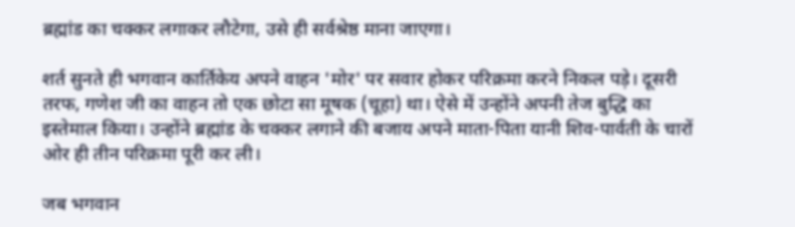ब्रह्मांड का चक्कर लगाकर लौटेगा, उसे ही सर्वश्रेष्ठ माना जाएगा।

शर्त सुनते ही भगवान कार्तिकेय अपने वाहन 'मोर' पर सवार होकर परिक्रमा करने निकल पड़े। दूसरी तरफ, गणेश जी का वाहन तो एक छोटा सा मूषक (चूहा) था। ऐसे में उन्होंने अपनी तेज बुद्धि का इस्तेमाल किया। उन्होंने ब्रह्मांड के चक्कर लगाने की बजाय अपने माता-पिता यानी शिव-पार्वती के चारों ओर ही तीन परिक्रमा पूरी कर ली।

जब भगवान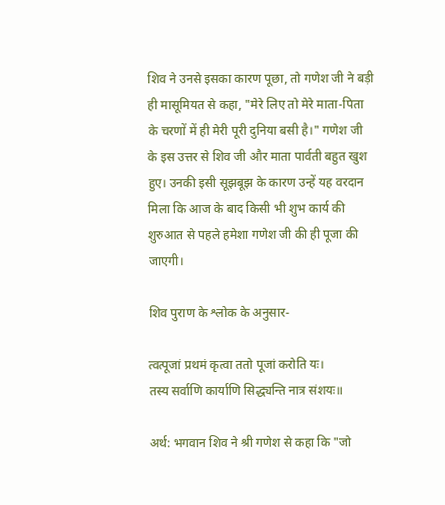शिव ने उनसे इसका कारण पूछा, तो गणेश जी ने बड़ी ही मासूमियत से कहा, "मेरे लिए तो मेरे माता-पिता के चरणों में ही मेरी पूरी दुनिया बसी है।" गणेश जी के इस उत्तर से शिव जी और माता पार्वती बहुत खुश हुए। उनकी इसी सूझबूझ के कारण उन्हें यह वरदान मिला कि आज के बाद किसी भी शुभ कार्य की शुरुआत से पहले हमेशा गणेश जी की ही पूजा की जाएगी।

शिव पुराण के श्लोक के अनुसार-

त्वत्पूजां प्रथमं कृत्वा ततो पूजां करोति यः।
तस्य सर्वाणि कार्याणि सिद्ध्यन्ति नात्र संशयः॥

अर्थ: भगवान शिव ने श्री गणेश से कहा कि "जो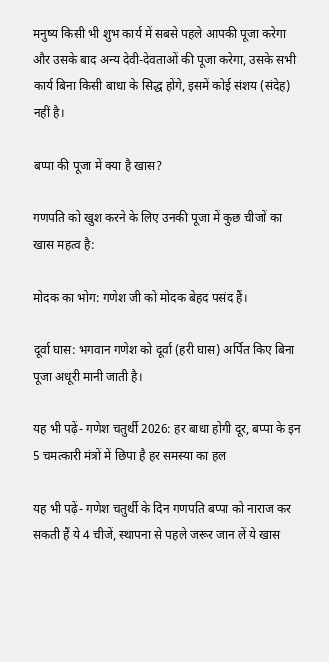मनुष्य किसी भी शुभ कार्य में सबसे पहले आपकी पूजा करेगा और उसके बाद अन्य देवी-देवताओं की पूजा करेगा, उसके सभी कार्य बिना किसी बाधा के सिद्ध होंगे, इसमें कोई संशय (संदेह) नहीं है।

बप्पा की पूजा में क्या है खास?

गणपति को खुश करने के लिए उनकी पूजा में कुछ चीजों का खास महत्व है:

मोदक का भोग: गणेश जी को मोदक बेहद पसंद हैं।

दूर्वा घास: भगवान गणेश को दूर्वा (हरी घास) अर्पित किए बिना पूजा अधूरी मानी जाती है।

यह भी पढ़ें- गणेश चतुर्थी 2026: हर बाधा होगी दूर, बप्पा के इन 5 चमत्कारी मंत्रों में छिपा है हर समस्या का हल

यह भी पढ़ें- गणेश चतुर्थी के दिन गणपति बप्पा को नाराज कर सकती हैं ये 4 चीजें, स्थापना से पहले जरूर जान लें ये खास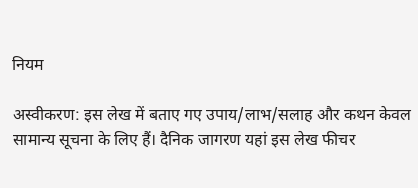नियम

अस्वीकरण: इस लेख में बताए गए उपाय/लाभ/सलाह और कथन केवल सामान्य सूचना के लिए हैं। दैनिक जागरण यहां इस लेख फीचर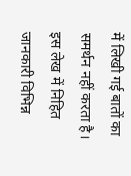में लिखी गई बातों का समर्थन नहीं करता है। इस लेख में निहित जानकारी विभिन्न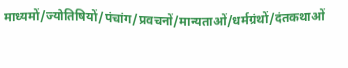माध्यमों/ज्योतिषियों/पंचांग/प्रवचनों/मान्यताओं/धर्मग्रंथों/दंतकथाओं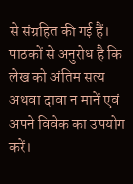से संग्रहित की गई हैं। पाठकों से अनुरोध है कि लेख को अंतिम सत्य अथवा दावा न मानें एवं अपने विवेक का उपयोग करें।